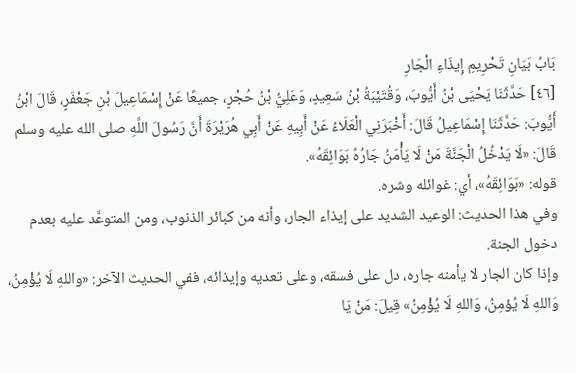بَابُ بَيَانِ تَحْرِيمِ إِيذَاءِ الْجَارِ
[٤٦] حَدَّثَنَا يَحْيَى بْنُ أَيُّوبَ، وَقُتَيْبَةُ بْنُ سَعِيدٍ، وَعَلِيُّ بْنُ حُجْرٍ، جميعًا عَنْ إِسْمَاعِيلَ بْنِ جَعْفَرٍ، قَالَ ابْنُ أَيُّوبَ: حَدَّثَنَا إِسْمَاعِيلُ قَالَ: أَخْبَرَنِي الْعَلَاءُ عَنْ أَبِيهِ عَنْ أَبِي هُرَيْرَةَ أَنَّ رَسُولَ اللَّهِ صلى الله عليه وسلم قَالَ: «لَا يَدْخُلُ الْجَنَّةَ مَنْ لَا يَأْمَنُ جَارُهُ بَوَائِقَهُ».
قوله: «بَوَائِقَهُ»، أي: غوائله وشره.
وفي هذا الحديث: الوعيد الشديد على إيذاء الجار، وأنه من كبائر الذنوب، ومن المتوعَّد عليه بعدم دخول الجنة.
وإذا كان الجار لا يأمنه جاره، دل على فسقه، وعلى تعديه وإيذائه، ففي الحديث الآخر: «واللهِ لَا يُؤْمِنُ، وَاللهِ لَا يُؤمِنُ، وَاللهِ لَا يُؤْمِنُ» قِيلَ: مَنْ يَا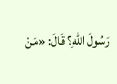رَسُولَ اللهِ؟ قَالَ: «مَنْ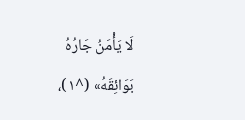لَا يَأْمَنُ جَارُهُ بَوَائِقَهُ» (^١)،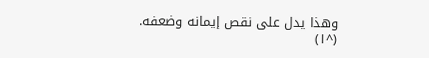وهذا يدل على نقص إيمانه وضعفه.
(^١)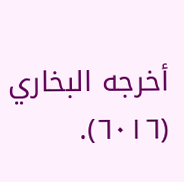أخرجه البخاري (٦٠١٦).